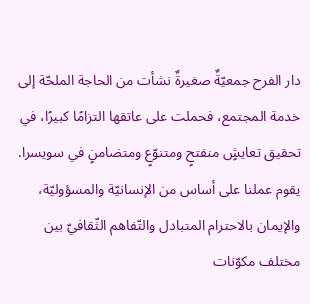دار الفرح جمعيّةٌ صغيرةٌ نشأت من الحاجة الملحّة إلى خدمة المجتمع، فحملت على عاتقها التزامًا كبيرًا، في تحقيق تعايشٍ منفتحٍ ومتنوّعٍ ومتضامنٍ في سويسرا.
يقوم عملنا على أساس من الإنسانيّة والمسؤوليّة، والإيمان بالاحترام المتبادل والتّفاهم الثّقافيّ بين مختلف مكوّنات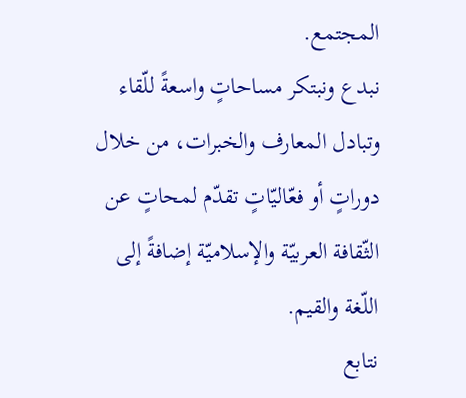المجتمع.
نبدع ونبتكر مساحاتٍ واسعةً للّقاء وتبادل المعارف والخبرات، من خلال دوراتٍ أو فعّاليّاتٍ تقدّم لمحاتٍ عن الثّقافة العربيّة والإسلاميّة إضافةً إلى اللّغة والقيم.
نتابع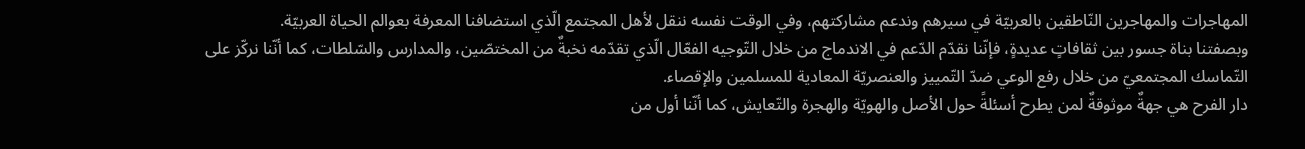المهاجرات والمهاجرين النّاطقين بالعربيّة في سيرهم وندعم مشاركتهم، وفي الوقت نفسه ننقل لأهل المجتمع الّذي استضافنا المعرفة بعوالم الحياة العربيّة.
وبصفتنا بناة جسور بين ثقافاتٍ عديدةٍ، فإنّنا نقدّم الدّعم في الاندماج من خلال التّوجيه الفعّال الّذي تقدّمه نخبةٌ من المختصّين، والمدارس والسّلطات، كما أنّنا نركّز على التّماسك المجتمعيّ من خلال رفع الوعي ضدّ التّمييز والعنصريّة المعادية للمسلمين والإقصاء.
دار الفرح هي جهةٌ موثوقةٌ لمن يطرح أسئلةً حول الأصل والهويّة والهجرة والتّعايش، كما أنّنا أول من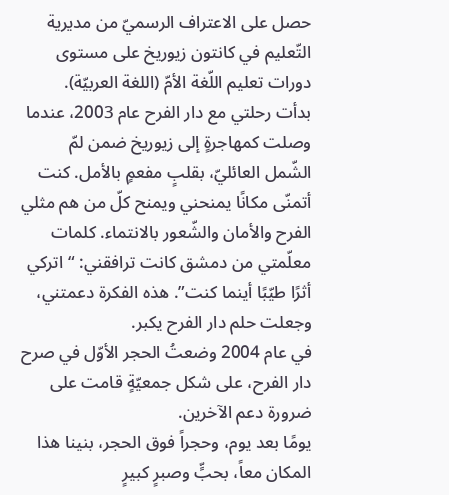حصل على الاعتراف الرسميّ من مديرية التّعليم في كانتون زيوريخ على مستوى دورات تعليم اللّغة الأمّ (اللغة العربيّة).
بدأت رحلتي مع دار الفرح عام 2003، عندما وصلت كمهاجرةٍ إلى زيوريخ ضمن لمّ الشّمل العائليّ، بقلبٍ مفعمٍ بالأمل. كنت أتمنّى مكانًا يمنحني ويمنح كلّ من هم مثلي الفرح والأمان والشّعور بالانتماء. كلمات معلّمتي من دمشق كانت ترافقني: “اتركي أثرًا طيّبًا أينما كنت”. هذه الفكرة دعمتني، وجعلت حلم دار الفرح يكبر.
في عام 2004 وضعتُ الحجر الأوّل في صرح دار الفرح، على شكل جمعيّةٍ قامت على ضرورة دعم الآخرين.
يومًا بعد يوم، وحجراً فوق الحجر، بنينا هذا المكان معاً، بحبٍّ وصبرٍ كبيرٍ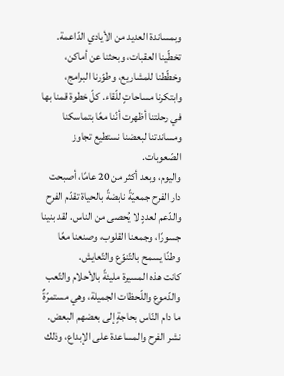وبمساندة العديد من الأيادي الدّاعمة.
تخطّينا العقبات، وبحثنا عن أماكن، وخطّطنا للمشاريع، وطوّرنا البرامج، وابتكرنا مساحاتٍ للّقاء. كلّ خطوة قمنا بها في رحلتنا أظهرت أنّنا معًا بتماسكنا ومساندتنا لبعضنا نستطيع تجاوز الصّعوبات.
واليوم، وبعد أكثر من 20 عامًا، أصبحت دار الفرح جمعيّةً نابضةً بالحياة تقدّم الفرح والدّعم لعددٍ لا يُحصى من الناس. لقد بنينا جسورًا، وجمعنا القلوب، وصنعنا معًا وطنًا يسمح بالتّنوّع والتّعايش.
كانت هذه المسيرة مليئةً بالأحلام والتّعب والدّموع واللّحظات الجميلة، وهي مستمرّةٌ ما دام النّاس بحاجةٍ إلى بعضهم البعض.
نشر الفرح والمساعدة على الإبداع، وذلك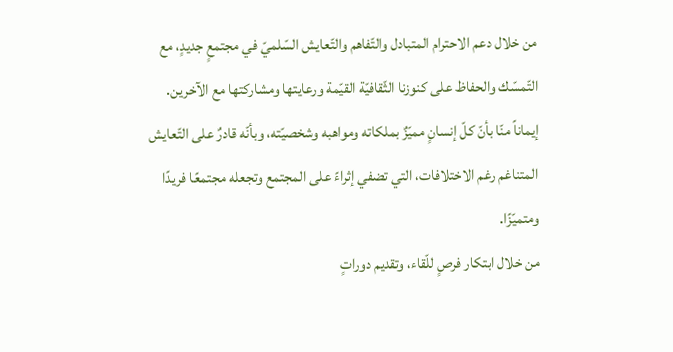من خلال دعم الاحترام المتبادل والتّفاهم والتّعايش السّلميّ في مجتمعٍ جديدٍ، مع التّمسّك والحفاظ على كنوزنا الثّقافيّة القيّمة ورعايتها ومشاركتها مع الآخرين.
إيماناً منّا بأنّ كلّ إنسانٍ مميّزٌ بملكاته ومواهبه وشخصيّته، وبأنّه قادرٌ على التّعايش المتناغم رغم الاختلافات، التي تضفي إثراءً على المجتمع وتجعله مجتمعًا فريدًا ومتميّزًا.
من خلال ابتكار فرصٍ للّقاء، وتقديم دوراتٍ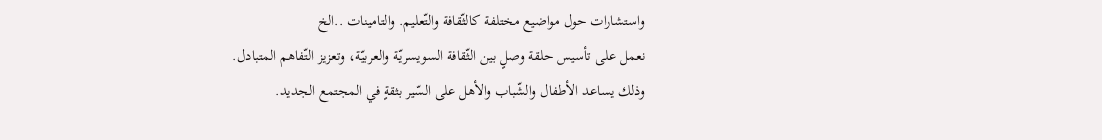واستشارات حول مواضيع مختلفة كالثّقافة والتّعليم. والتامينات ..الخ
نعمل على تأسيس حلقة وصلٍ بين الثّقافة السويسريّة والعربيّة، وتعزيز التّفاهم المتبادل.
وذلك يساعد الأطفال والشّباب والأهل على السّير بثقةٍ في المجتمع الجديد.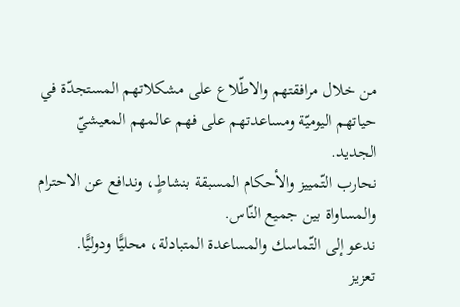من خلال مرافقتهم والاطّلاع على مشكلاتهم المستجدّة في حياتهم اليوميّة ومساعدتهم على فهم عالمهم المعيشيّ الجديد.
نحارب التّمييز والأحكام المسبقة بنشاطٍ، وندافع عن الاحترام والمساواة بين جميع النّاس.
ندعو إلى التّماسك والمساعدة المتبادلة، محليًّا ودوليًّا.
تعزيز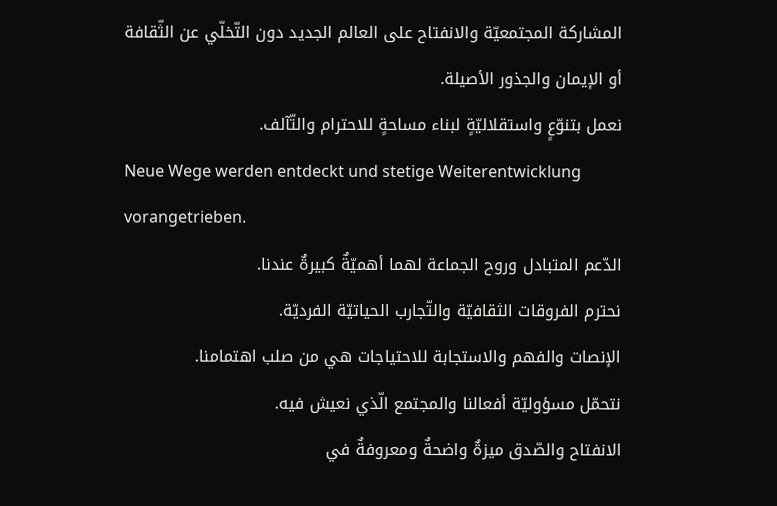المشاركة المجتمعيّة والانفتاح على العالم الجديد دون التّخلّي عن الثّقافة أو الإيمان والجذور الأصيلة.
نعمل بتنوّعٍ واستقلاليّةٍ لبناء مساحةٍ للاحترام والتّآلف.
Neue Wege werden entdeckt und stetige Weiterentwicklung vorangetrieben.
الدّعم المتبادل وروح الجماعة لهما أهميّةٌ كبيرةٌ عندنا.
نحترم الفروقات الثقافيّة والتّجارب الحياتيّة الفرديّة.
الإنصات والفهم والاستجابة للاحتياجات هي من صلب اهتمامنا.
نتحمّل مسؤوليّة أفعالنا والمجتمع الّذي نعيش فيه.
الانفتاح والصّدق ميزةٌ واضحةٌ ومعروفةٌ في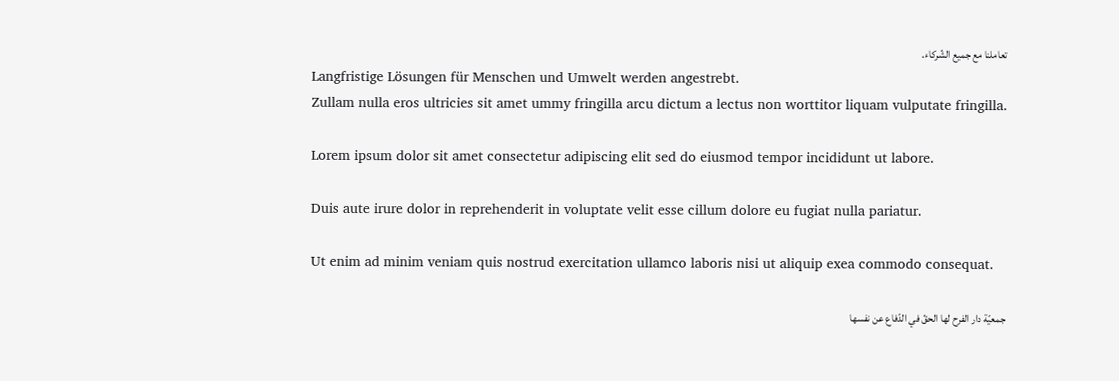تعاملنا مع جميع الشّركاء.
Langfristige Lösungen für Menschen und Umwelt werden angestrebt.
Zullam nulla eros ultricies sit amet ummy fringilla arcu dictum a lectus non worttitor liquam vulputate fringilla.

Lorem ipsum dolor sit amet consectetur adipiscing elit sed do eiusmod tempor incididunt ut labore.

Duis aute irure dolor in reprehenderit in voluptate velit esse cillum dolore eu fugiat nulla pariatur.

Ut enim ad minim veniam quis nostrud exercitation ullamco laboris nisi ut aliquip exea commodo consequat.

جمعيّة دار الفرح لها الحقّ في الدّفاع عن نفسها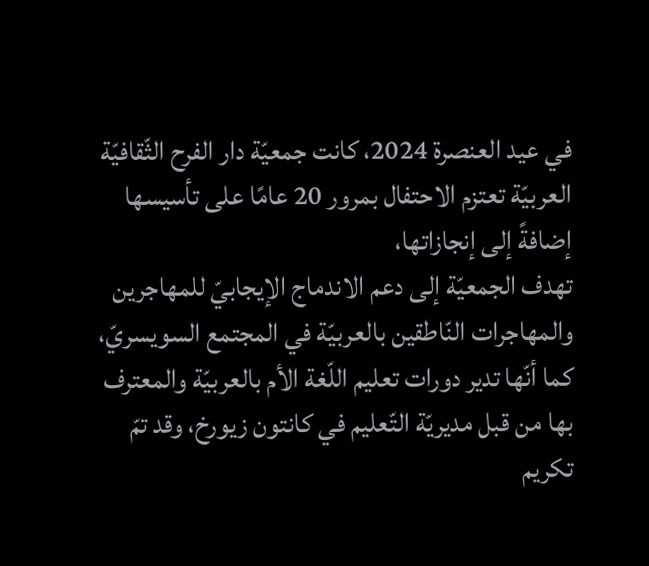في عيد العنصرة 2024، كانت جمعيّة دار الفرح الثّقافيّة العربيّة تعتزم الاحتفال بمرور 20 عامًا على تأسيسها إضافةً إلى إنجازاتها،
تهدف الجمعيّة إلى دعم الاندماج الإيجابيّ للمهاجرين والمهاجرات النّاطقين بالعربيّة في المجتمع السويسريّ، كما أنّها تدير دورات تعليم اللّغة الأم بالعربيّة والمعترف بها من قبل مديريّة التّعليم في كانتون زيورخ، وقد تمّ تكريم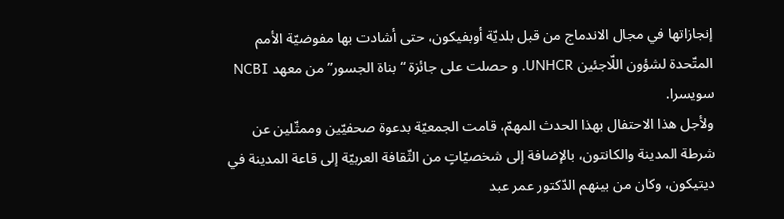إنجازاتها في مجال الاندماج من قبل بلديّة أوبفيكون، حتى أشادت بها مفوضيّة الأمم المتّحدة لشؤون اللّاجئين UNHCR. و حصلت على جائزة “بناة الجسور” من معهد NCBI سويسرا.
ولأجل هذا الاحتفال بهذا الحدث المهمّ، قامت الجمعيّة بدعوة صحفيّين وممثّلين عن شرطة المدينة والكانتون، بالإضافة إلى شخصيّاتٍ من الثّقافة العربيّة إلى قاعة المدينة في ديتيكون، وكان من بينهم الدّكتور عمر عبد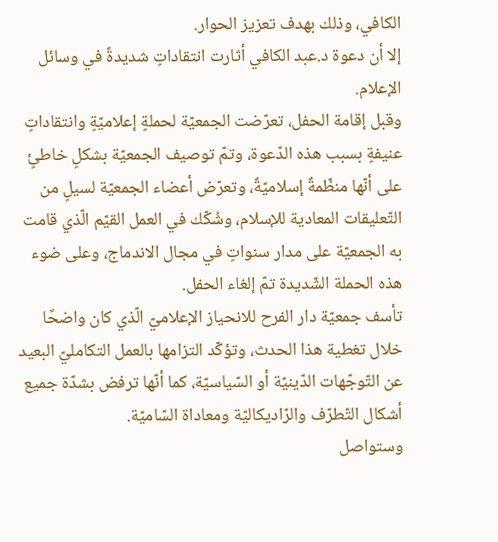الكافي، وذلك بهدف تعزيز الحوار.
إلا أن دعوة د.عبد الكافي أثارت انتقاداتٍ شديدةً في وسائل الإعلام.
وقبل إقامة الحفل، تعرّضت الجمعيّة لحملةٍ إعلاميّةٍ وانتقاداتٍ عنيفةٍ بسبب هذه الدّعوة، وتمّ توصيف الجمعيّة بشكلٍ خاطئٍ على أنّها منظّمةٌ إسلاميّةٌ، وتعرّض أعضاء الجمعيّة لسيلٍ من التّعليقات المعادية للإسلام، وشُكّك في العمل القيّم الّذي قامت به الجمعيّة على مدار سنواتٍ في مجال الاندماج، وعلى ضوء هذه الحملة الشّديدة تمّ إلغاء الحفل.
تأسف جمعيّة دار الفرح للانحياز الإعلاميّ الّذي كان واضحًا خلال تغطية هذا الحدث، وتؤكّد التزامها بالعمل التكامليّ البعيد عن التّوجّهات الدّينيّة أو السّياسيّة، كما أنّها ترفض بشدّة جميع أشكال التّطرّف والرّاديكاليّة ومعاداة السّاميّة.
وستواصل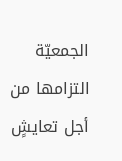الجمعيّة التزامها من أجل تعايشٍ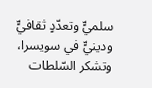سلميٍّ وتعدّدٍ ثقافيٍّ ودينيٍّ في سويسرا، وتشكر السّلطات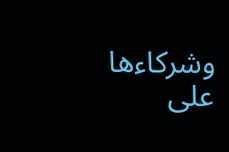وشركاءها على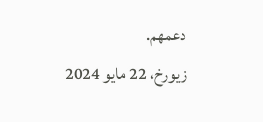دعمهم.
زيورخ، 22 مايو 2024